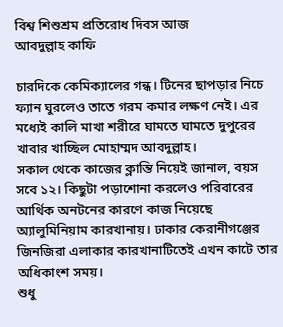বিশ্ব শিশুশ্রম প্রতিরোধ দিবস আজ
আবদুল্লাহ কাফি

চারদিকে কেমিক্যালের গন্ধ। টিনের ছাপড়ার নিচে ফ্যান ঘুরলেও তাতে গরম কমার লক্ষণ নেই। এর মধ্যেই কালি মাখা শরীরে ঘামতে ঘামতে দুপুরের খাবার খাচ্ছিল মোহাম্মদ আবদুল্লাহ।
সকাল থেকে কাজের ক্লান্তি নিয়েই জানাল, বয়স সবে ১২। কিছুটা পড়াশোনা করলেও পরিবারের আর্থিক অনটনের কারণে কাজ নিয়েছে অ্যালুমিনিয়াম কারখানায়। ঢাকার কেরানীগঞ্জের জিনজিরা এলাকার কারখানাটিতেই এখন কাটে তার অধিকাংশ সময়।
শুধু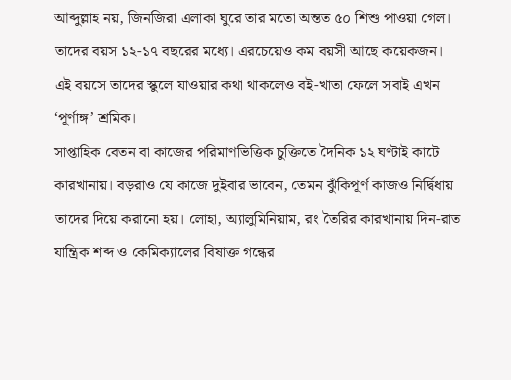আব্দুল্লাহ নয়, জিনজিরা এলাকা ঘুরে তার মতো অন্তত ৫০ শিশু পাওয়া গেল। তাদের বয়স ১২-১৭ বছরের মধ্যে। এরচেয়েও কম বয়সী আছে কয়েকজন। এই বয়সে তাদের স্কুলে যাওয়ার কথা থাকলেও বই-খাতা ফেলে সবাই এখন ‘পূর্ণাঙ্গ’ শ্রমিক।
সাপ্তাহিক বেতন বা কাজের পরিমাণভিত্তিক চুক্তিতে দৈনিক ১২ ঘণ্টাই কাটে কারখানায়। বড়রাও যে কাজে দুইবার ভাবেন, তেমন ঝুঁকিপূর্ণ কাজও নির্দ্বিধায় তাদের দিয়ে করানো হয়। লোহা, অ্যালুমিনিয়াম, রং তৈরির কারখানায় দিন-রাত যান্ত্রিক শব্দ ও কেমিক্যালের বিষাক্ত গন্ধের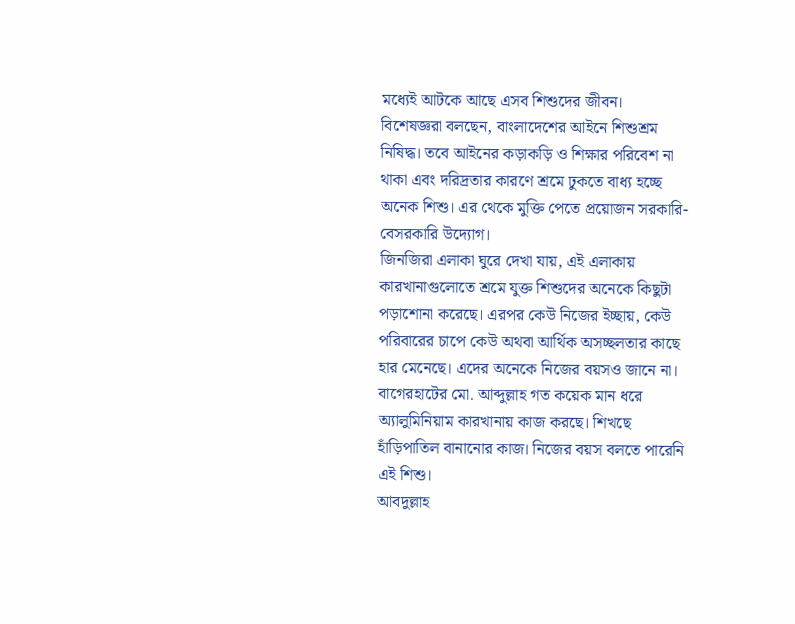মধ্যেই আটকে আছে এসব শিশুদের জীবন।
বিশেষজ্ঞরা বলছেন, বাংলাদেশের আইনে শিশুশ্রম নিষিদ্ধ। তবে আইনের কড়াকড়ি ও শিক্ষার পরিবেশ না থাকা এবং দরিদ্রতার কারণে শ্রমে ঢুকতে বাধ্য হচ্ছে অনেক শিশু। এর থেকে মুক্তি পেতে প্রয়োজন সরকারি-বেসরকারি উদ্যোগ।
জিনজিরা এলাকা ঘুরে দেখা যায়, এই এলাকায় কারখানাগুলোতে শ্রমে যুক্ত শিশুদের অনেকে কিছুটা পড়াশোনা করেছে। এরপর কেউ নিজের ইচ্ছায়, কেউ পরিবারের চাপে কেউ অথবা আর্থিক অসচ্ছলতার কাছে হার মেনেছে। এদের অনেকে নিজের বয়সও জানে না।
বাগেরহাটের মো. আব্দুল্লাহ গত কয়েক মান ধরে অ্যালুমিনিয়াম কারখানায় কাজ করছে। শিখছে হাঁড়িপাতিল বানানোর কাজ। নিজের বয়স বলতে পারেনি এই শিশু।
আবদুল্লাহ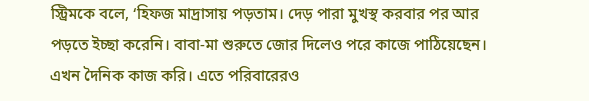স্ট্রিমকে বলে, ‘হিফজ মাদ্রাসায় পড়তাম। দেড় পারা মুখস্থ করবার পর আর পড়তে ইচ্ছা করেনি। বাবা-মা শুরুতে জোর দিলেও পরে কাজে পাঠিয়েছেন। এখন দৈনিক কাজ করি। এতে পরিবারেরও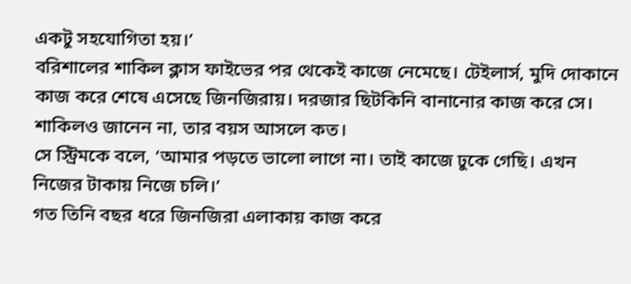একটু সহযোগিতা হয়।’
বরিশালের শাকিল ক্লাস ফাইভের পর থেকেই কাজে নেমেছে। টেইলার্স, মুদি দোকানে কাজ করে শেষে এসেছে জিনজিরায়। দরজার ছিটকিনি বানানোর কাজ করে সে। শাকিলও জানেন না, তার বয়স আসলে কত।
সে স্ট্রিমকে বলে, ‘আমার পড়তে ভালো লাগে না। তাই কাজে ঢুকে গেছি। এখন নিজের টাকায় নিজে চলি।’
গত তিনি বছর ধরে জিনজিরা এলাকায় কাজ করে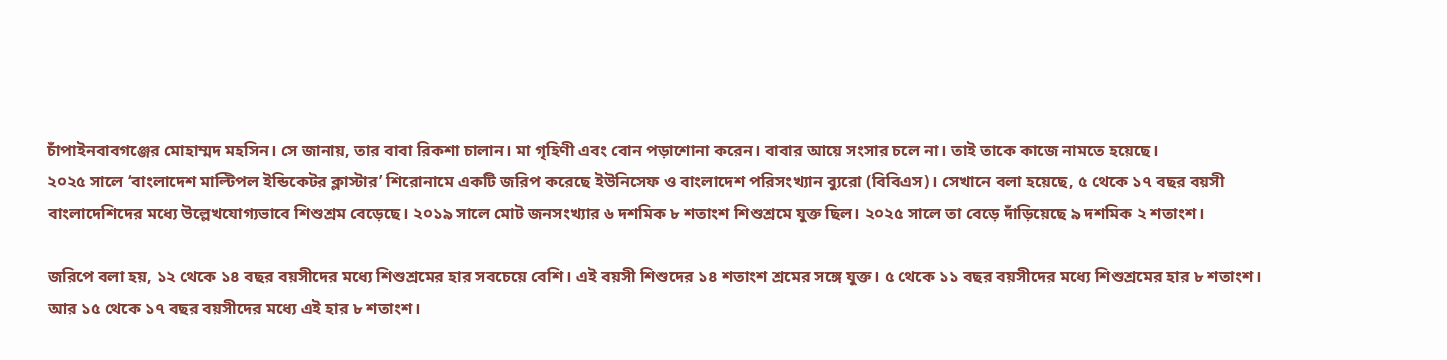চাঁপাইনবাবগঞ্জের মোহাম্মদ মহসিন। সে জানায়, তার বাবা রিকশা চালান। মা গৃহিণী এবং বোন পড়াশোনা করেন। বাবার আয়ে সংসার চলে না। তাই তাকে কাজে নামতে হয়েছে।
২০২৫ সালে ‘বাংলাদেশ মাল্টিপল ইন্ডিকেটর ক্লাস্টার’ শিরোনামে একটি জরিপ করেছে ইউনিসেফ ও বাংলাদেশ পরিসংখ্যান ব্যুরো (বিবিএস)। সেখানে বলা হয়েছে, ৫ থেকে ১৭ বছর বয়সী বাংলাদেশিদের মধ্যে উল্লেখযোগ্যভাবে শিশুশ্রম বেড়েছে। ২০১৯ সালে মোট জনসংখ্যার ৬ দশমিক ৮ শতাংশ শিশুশ্রমে যুক্ত ছিল। ২০২৫ সালে তা বেড়ে দাঁড়িয়েছে ৯ দশমিক ২ শতাংশ।

জরিপে বলা হয়, ১২ থেকে ১৪ বছর বয়সীদের মধ্যে শিশুশ্রমের হার সবচেয়ে বেশি। এই বয়সী শিশুদের ১৪ শতাংশ শ্রমের সঙ্গে যুক্ত। ৫ থেকে ১১ বছর বয়সীদের মধ্যে শিশুশ্রমের হার ৮ শতাংশ। আর ১৫ থেকে ১৭ বছর বয়সীদের মধ্যে এই হার ৮ শতাংশ।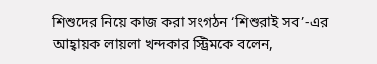শিশুদের নিয়ে কাজ করা সংগঠন ‘শিশুরাই সব’-এর আহ্বায়ক লায়লা খন্দকার স্ট্রিমকে বলেন,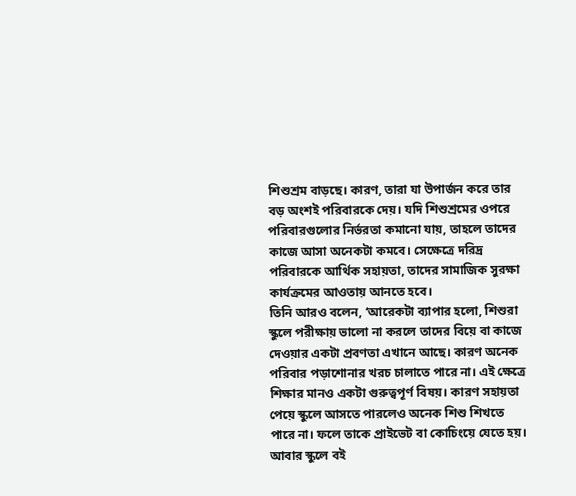শিশুশ্রম বাড়ছে। কারণ, তারা যা উপার্জন করে তার বড় অংশই পরিবারকে দেয়। যদি শিশুশ্রমের ওপরে পরিবারগুলোর নির্ভরতা কমানো যায়, তাহলে তাদের কাজে আসা অনেকটা কমবে। সেক্ষেত্রে দরিদ্র পরিবারকে আর্থিক সহায়তা, তাদের সামাজিক সুরক্ষা কার্যক্রমের আওতায় আনতে হবে।
তিনি আরও বলেন, ‘আরেকটা ব্যাপার হলো, শিশুরা স্কুলে পরীক্ষায় ভালো না করলে তাদের বিয়ে বা কাজে দেওয়ার একটা প্রবণতা এখানে আছে। কারণ অনেক পরিবার পড়াশোনার খরচ চালাতে পারে না। এই ক্ষেত্রে শিক্ষার মানও একটা গুরুত্বপূর্ণ বিষয়। কারণ সহায়তা পেয়ে স্কুলে আসতে পারলেও অনেক শিশু শিখতে পারে না। ফলে তাকে প্রাইভেট বা কোচিংয়ে যেতে হয়। আবার স্কুলে বই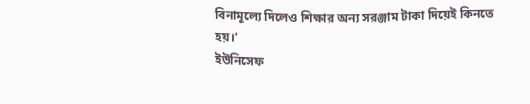বিনামূল্যে দিলেও শিক্ষার অন্য সরঞ্জাম টাকা দিয়েই কিনতে হয়।’
ইউনিসেফ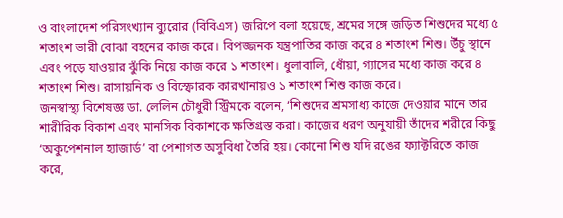ও বাংলাদেশ পরিসংখ্যান ব্যুরোর (বিবিএস) জরিপে বলা হয়েছে, শ্রমের সঙ্গে জড়িত শিশুদের মধ্যে ৫ শতাংশ ভারী বোঝা বহনের কাজ করে। বিপজ্জনক যন্ত্রপাতির কাজ করে ৪ শতাংশ শিশু। উঁচু স্থানে এবং পড়ে যাওয়ার ঝুঁকি নিয়ে কাজ করে ১ শতাংশ। ধুলাবালি, ধোঁয়া, গ্যাসের মধ্যে কাজ করে ৪ শতাংশ শিশু। রাসায়নিক ও বিস্ফোরক কারখানায়ও ১ শতাংশ শিশু কাজ করে।
জনস্বাস্থ্য বিশেষজ্ঞ ডা. লেলিন চৌধুরী স্ট্রিমকে বলেন, ‘শিশুদের শ্রমসাধ্য কাজে দেওয়ার মানে তার শারীরিক বিকাশ এবং মানসিক বিকাশকে ক্ষতিগ্রস্ত করা। কাজের ধরণ অনুযায়ী তাঁদের শরীরে কিছু ‘অকুপেশনাল হ্যাজার্ড’ বা পেশাগত অসুবিধা তৈরি হয়। কোনো শিশু যদি রঙের ফ্যাক্টরিতে কাজ করে,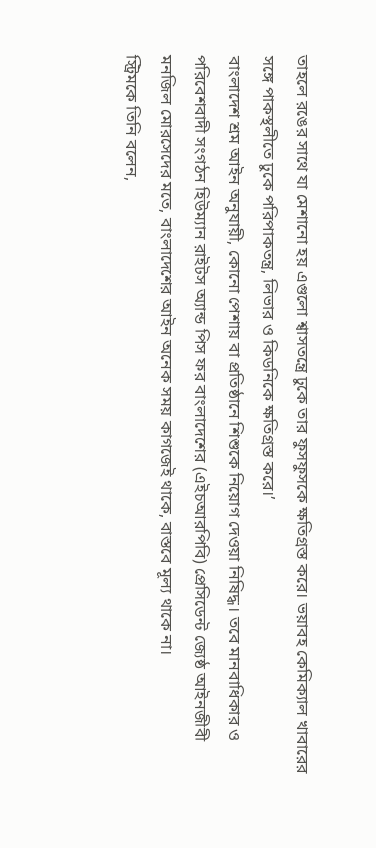তাহলে রঙের সাথে যা মেশানো হয় এগুলো শ্বাসতন্ত্রে ঢুকে তার ফুসফুসকে ক্ষতিগ্রস্ত করে। ভয়াবহ কেমিক্যাল খাবারের সঙ্গে পাকস্থলীতে ঢুকে পরিপাকতন্ত্র, লিভার ও কিডনিকে ক্ষতিগ্রস্ত করে।’
বাংলাদেশ শ্রম আইন অনুযায়ী, কোনো পেশায় বা প্রতিষ্ঠানে শিশুকে নিয়োগ দেওয়া নিষিদ্ধ। তবে মানবাধিকার ও পরিবেশবাদী সংগঠন হিউম্যান রাইটস অ্যান্ড পিস ফর বাংলাদেশের (এইচআরপিবি) প্রেসিডেন্ট জ্যেষ্ঠ আইনজীবী মনজিল মোরসেদের মতে, বাংলাদেশের আইন অনেক সময় কাগজেই থাকে, বাস্তবে মূল্য থাকে না।
স্ট্রিমকে তিনি বলেন,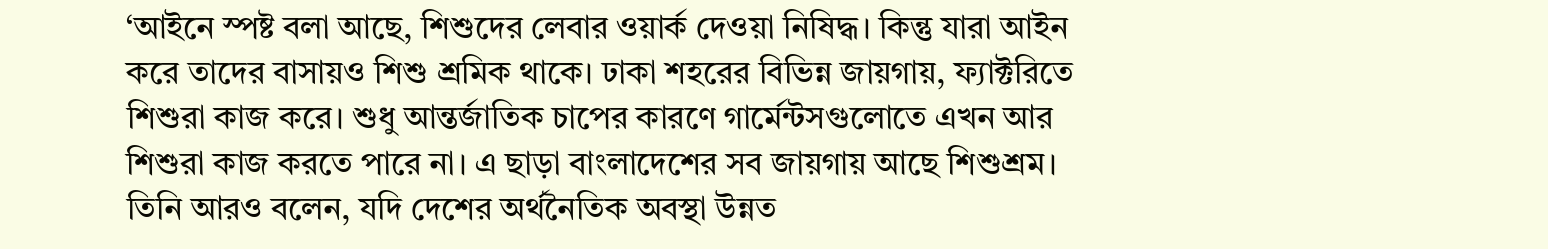‘আইনে স্পষ্ট বলা আছে, শিশুদের লেবার ওয়ার্ক দেওয়া নিষিদ্ধ। কিন্তু যারা আইন করে তাদের বাসায়ও শিশু শ্রমিক থাকে। ঢাকা শহরের বিভিন্ন জায়গায়, ফ্যাক্টরিতে শিশুরা কাজ করে। শুধু আন্তর্জাতিক চাপের কারণে গার্মেন্টসগুলোতে এখন আর শিশুরা কাজ করতে পারে না। এ ছাড়া বাংলাদেশের সব জায়গায় আছে শিশুশ্রম।
তিনি আরও বলেন, যদি দেশের অর্থনৈতিক অবস্থা উন্নত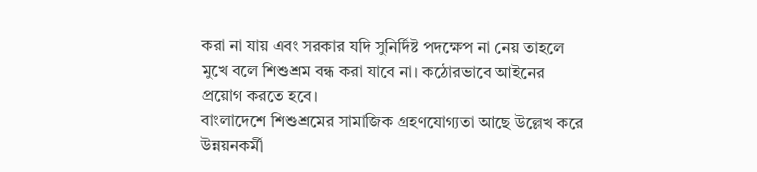করা না যায় এবং সরকার যদি সুনির্দিষ্ট পদক্ষেপ না নেয় তাহলে মুখে বলে শিশুশ্রম বন্ধ করা যাবে না। কঠোরভাবে আইনের প্রয়োগ করতে হবে।
বাংলাদেশে শিশুশ্রমের সামাজিক গ্রহণযোগ্যতা আছে উল্লেখ করে উন্নয়নকর্মী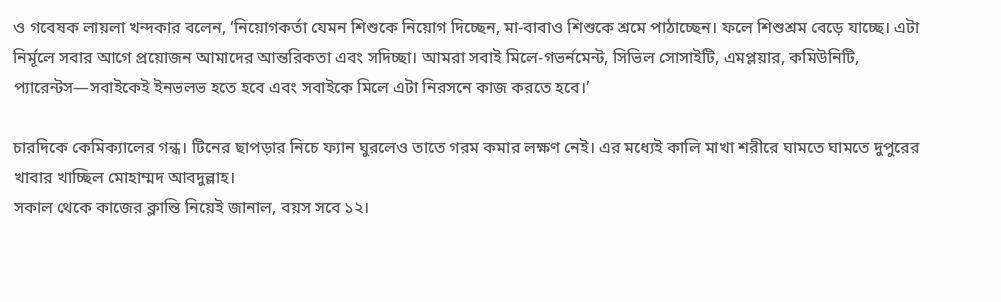ও গবেষক লায়লা খন্দকার বলেন, ‘নিয়োগকর্তা যেমন শিশুকে নিয়োগ দিচ্ছেন, মা-বাবাও শিশুকে শ্রমে পাঠাচ্ছেন। ফলে শিশুশ্রম বেড়ে যাচ্ছে। এটা নির্মূলে সবার আগে প্রয়োজন আমাদের আন্তরিকতা এবং সদিচ্ছা। আমরা সবাই মিলে-গভর্নমেন্ট, সিভিল সোসাইটি, এমপ্লয়ার, কমিউনিটি, প্যারেন্টস—সবাইকেই ইনভলভ হতে হবে এবং সবাইকে মিলে এটা নিরসনে কাজ করতে হবে।’

চারদিকে কেমিক্যালের গন্ধ। টিনের ছাপড়ার নিচে ফ্যান ঘুরলেও তাতে গরম কমার লক্ষণ নেই। এর মধ্যেই কালি মাখা শরীরে ঘামতে ঘামতে দুপুরের খাবার খাচ্ছিল মোহাম্মদ আবদুল্লাহ।
সকাল থেকে কাজের ক্লান্তি নিয়েই জানাল, বয়স সবে ১২।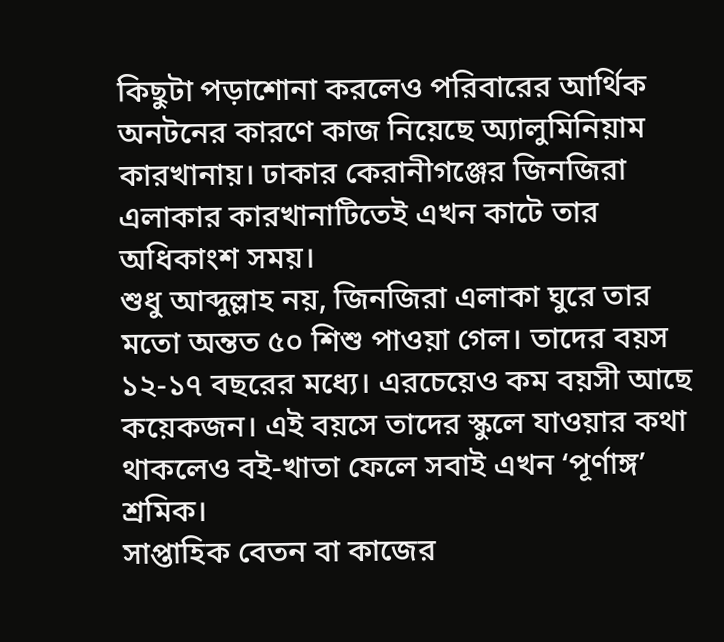কিছুটা পড়াশোনা করলেও পরিবারের আর্থিক অনটনের কারণে কাজ নিয়েছে অ্যালুমিনিয়াম কারখানায়। ঢাকার কেরানীগঞ্জের জিনজিরা এলাকার কারখানাটিতেই এখন কাটে তার অধিকাংশ সময়।
শুধু আব্দুল্লাহ নয়, জিনজিরা এলাকা ঘুরে তার মতো অন্তত ৫০ শিশু পাওয়া গেল। তাদের বয়স ১২-১৭ বছরের মধ্যে। এরচেয়েও কম বয়সী আছে কয়েকজন। এই বয়সে তাদের স্কুলে যাওয়ার কথা থাকলেও বই-খাতা ফেলে সবাই এখন ‘পূর্ণাঙ্গ’ শ্রমিক।
সাপ্তাহিক বেতন বা কাজের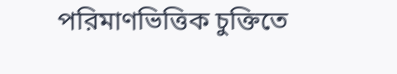পরিমাণভিত্তিক চুক্তিতে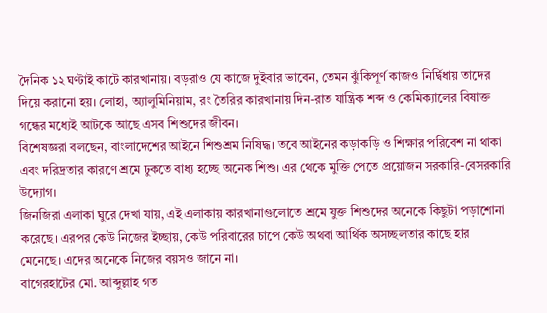দৈনিক ১২ ঘণ্টাই কাটে কারখানায়। বড়রাও যে কাজে দুইবার ভাবেন, তেমন ঝুঁকিপূর্ণ কাজও নির্দ্বিধায় তাদের দিয়ে করানো হয়। লোহা, অ্যালুমিনিয়াম, রং তৈরির কারখানায় দিন-রাত যান্ত্রিক শব্দ ও কেমিক্যালের বিষাক্ত গন্ধের মধ্যেই আটকে আছে এসব শিশুদের জীবন।
বিশেষজ্ঞরা বলছেন, বাংলাদেশের আইনে শিশুশ্রম নিষিদ্ধ। তবে আইনের কড়াকড়ি ও শিক্ষার পরিবেশ না থাকা এবং দরিদ্রতার কারণে শ্রমে ঢুকতে বাধ্য হচ্ছে অনেক শিশু। এর থেকে মুক্তি পেতে প্রয়োজন সরকারি-বেসরকারি উদ্যোগ।
জিনজিরা এলাকা ঘুরে দেখা যায়, এই এলাকায় কারখানাগুলোতে শ্রমে যুক্ত শিশুদের অনেকে কিছুটা পড়াশোনা করেছে। এরপর কেউ নিজের ইচ্ছায়, কেউ পরিবারের চাপে কেউ অথবা আর্থিক অসচ্ছলতার কাছে হার মেনেছে। এদের অনেকে নিজের বয়সও জানে না।
বাগেরহাটের মো. আব্দুল্লাহ গত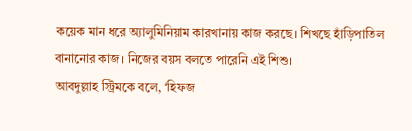কয়েক মান ধরে অ্যালুমিনিয়াম কারখানায় কাজ করছে। শিখছে হাঁড়িপাতিল বানানোর কাজ। নিজের বয়স বলতে পারেনি এই শিশু।
আবদুল্লাহ স্ট্রিমকে বলে, ‘হিফজ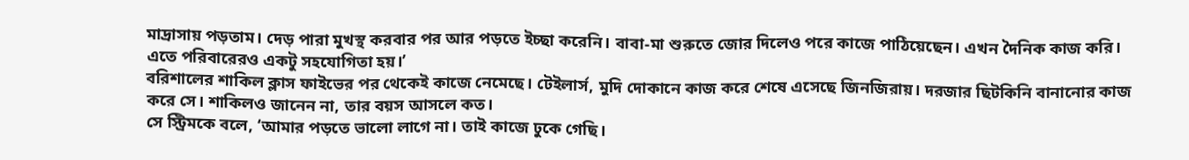মাদ্রাসায় পড়তাম। দেড় পারা মুখস্থ করবার পর আর পড়তে ইচ্ছা করেনি। বাবা-মা শুরুতে জোর দিলেও পরে কাজে পাঠিয়েছেন। এখন দৈনিক কাজ করি। এতে পরিবারেরও একটু সহযোগিতা হয়।’
বরিশালের শাকিল ক্লাস ফাইভের পর থেকেই কাজে নেমেছে। টেইলার্স, মুদি দোকানে কাজ করে শেষে এসেছে জিনজিরায়। দরজার ছিটকিনি বানানোর কাজ করে সে। শাকিলও জানেন না, তার বয়স আসলে কত।
সে স্ট্রিমকে বলে, ‘আমার পড়তে ভালো লাগে না। তাই কাজে ঢুকে গেছি।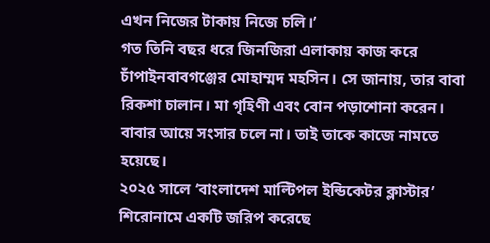এখন নিজের টাকায় নিজে চলি।’
গত তিনি বছর ধরে জিনজিরা এলাকায় কাজ করে চাঁপাইনবাবগঞ্জের মোহাম্মদ মহসিন। সে জানায়, তার বাবা রিকশা চালান। মা গৃহিণী এবং বোন পড়াশোনা করেন। বাবার আয়ে সংসার চলে না। তাই তাকে কাজে নামতে হয়েছে।
২০২৫ সালে ‘বাংলাদেশ মাল্টিপল ইন্ডিকেটর ক্লাস্টার’ শিরোনামে একটি জরিপ করেছে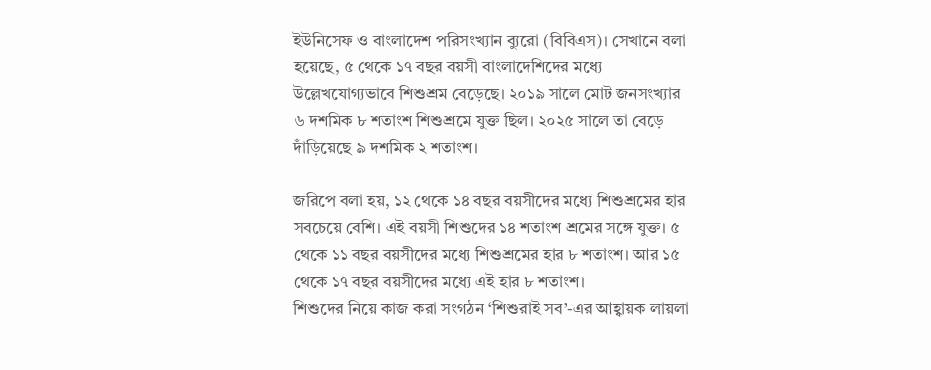ইউনিসেফ ও বাংলাদেশ পরিসংখ্যান ব্যুরো (বিবিএস)। সেখানে বলা হয়েছে, ৫ থেকে ১৭ বছর বয়সী বাংলাদেশিদের মধ্যে উল্লেখযোগ্যভাবে শিশুশ্রম বেড়েছে। ২০১৯ সালে মোট জনসংখ্যার ৬ দশমিক ৮ শতাংশ শিশুশ্রমে যুক্ত ছিল। ২০২৫ সালে তা বেড়ে দাঁড়িয়েছে ৯ দশমিক ২ শতাংশ।

জরিপে বলা হয়, ১২ থেকে ১৪ বছর বয়সীদের মধ্যে শিশুশ্রমের হার সবচেয়ে বেশি। এই বয়সী শিশুদের ১৪ শতাংশ শ্রমের সঙ্গে যুক্ত। ৫ থেকে ১১ বছর বয়সীদের মধ্যে শিশুশ্রমের হার ৮ শতাংশ। আর ১৫ থেকে ১৭ বছর বয়সীদের মধ্যে এই হার ৮ শতাংশ।
শিশুদের নিয়ে কাজ করা সংগঠন ‘শিশুরাই সব’-এর আহ্বায়ক লায়লা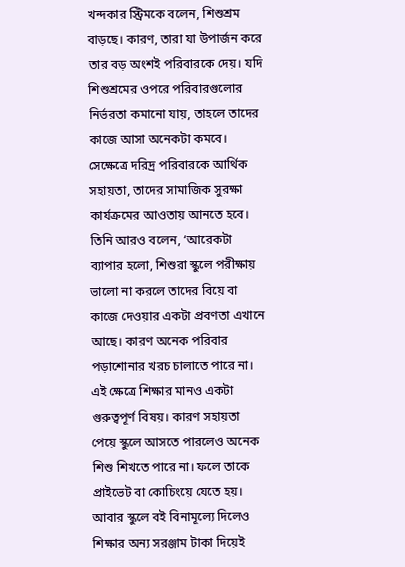খন্দকার স্ট্রিমকে বলেন, শিশুশ্রম বাড়ছে। কারণ, তারা যা উপার্জন করে তার বড় অংশই পরিবারকে দেয়। যদি শিশুশ্রমের ওপরে পরিবারগুলোর নির্ভরতা কমানো যায়, তাহলে তাদের কাজে আসা অনেকটা কমবে। সেক্ষেত্রে দরিদ্র পরিবারকে আর্থিক সহায়তা, তাদের সামাজিক সুরক্ষা কার্যক্রমের আওতায় আনতে হবে।
তিনি আরও বলেন, ‘আরেকটা ব্যাপার হলো, শিশুরা স্কুলে পরীক্ষায় ভালো না করলে তাদের বিয়ে বা কাজে দেওয়ার একটা প্রবণতা এখানে আছে। কারণ অনেক পরিবার পড়াশোনার খরচ চালাতে পারে না। এই ক্ষেত্রে শিক্ষার মানও একটা গুরুত্বপূর্ণ বিষয়। কারণ সহায়তা পেয়ে স্কুলে আসতে পারলেও অনেক শিশু শিখতে পারে না। ফলে তাকে প্রাইভেট বা কোচিংয়ে যেতে হয়। আবার স্কুলে বই বিনামূল্যে দিলেও শিক্ষার অন্য সরঞ্জাম টাকা দিয়েই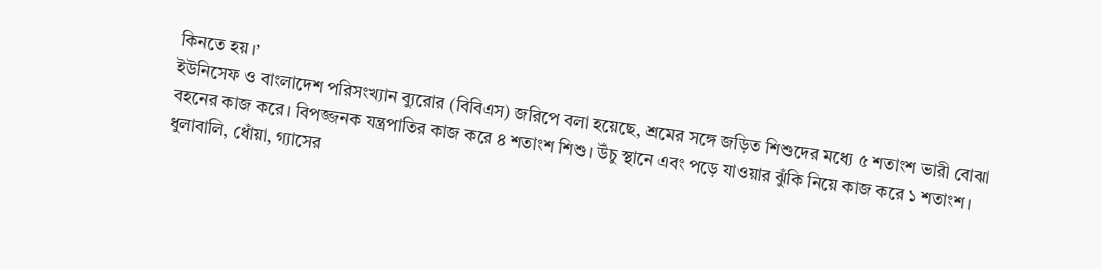কিনতে হয়।’
ইউনিসেফ ও বাংলাদেশ পরিসংখ্যান ব্যুরোর (বিবিএস) জরিপে বলা হয়েছে, শ্রমের সঙ্গে জড়িত শিশুদের মধ্যে ৫ শতাংশ ভারী বোঝা বহনের কাজ করে। বিপজ্জনক যন্ত্রপাতির কাজ করে ৪ শতাংশ শিশু। উঁচু স্থানে এবং পড়ে যাওয়ার ঝুঁকি নিয়ে কাজ করে ১ শতাংশ। ধুলাবালি, ধোঁয়া, গ্যাসের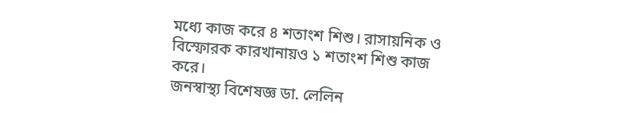মধ্যে কাজ করে ৪ শতাংশ শিশু। রাসায়নিক ও বিস্ফোরক কারখানায়ও ১ শতাংশ শিশু কাজ করে।
জনস্বাস্থ্য বিশেষজ্ঞ ডা. লেলিন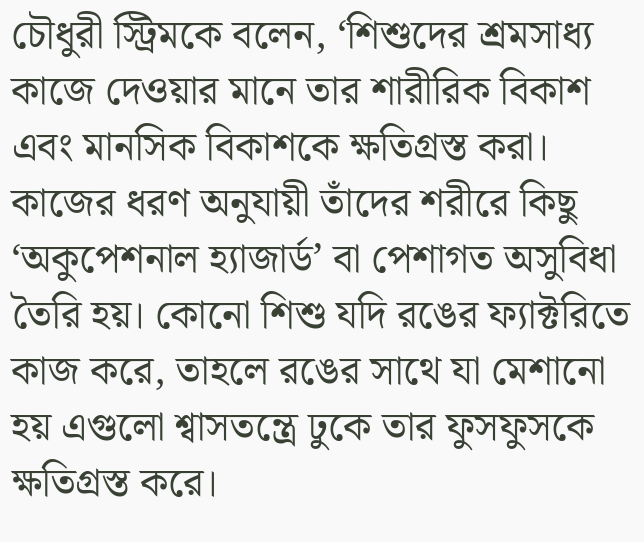চৌধুরী স্ট্রিমকে বলেন, ‘শিশুদের শ্রমসাধ্য কাজে দেওয়ার মানে তার শারীরিক বিকাশ এবং মানসিক বিকাশকে ক্ষতিগ্রস্ত করা। কাজের ধরণ অনুযায়ী তাঁদের শরীরে কিছু ‘অকুপেশনাল হ্যাজার্ড’ বা পেশাগত অসুবিধা তৈরি হয়। কোনো শিশু যদি রঙের ফ্যাক্টরিতে কাজ করে, তাহলে রঙের সাথে যা মেশানো হয় এগুলো শ্বাসতন্ত্রে ঢুকে তার ফুসফুসকে ক্ষতিগ্রস্ত করে।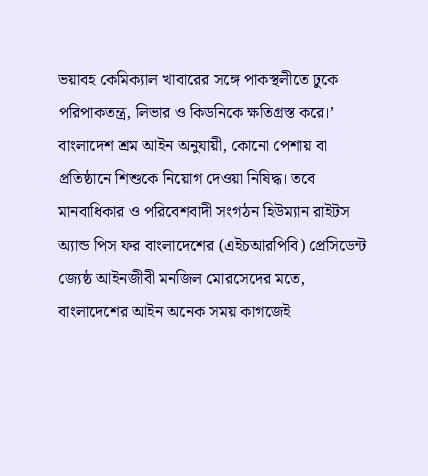ভয়াবহ কেমিক্যাল খাবারের সঙ্গে পাকস্থলীতে ঢুকে পরিপাকতন্ত্র, লিভার ও কিডনিকে ক্ষতিগ্রস্ত করে।’
বাংলাদেশ শ্রম আইন অনুযায়ী, কোনো পেশায় বা প্রতিষ্ঠানে শিশুকে নিয়োগ দেওয়া নিষিদ্ধ। তবে মানবাধিকার ও পরিবেশবাদী সংগঠন হিউম্যান রাইটস অ্যান্ড পিস ফর বাংলাদেশের (এইচআরপিবি) প্রেসিডেন্ট জ্যেষ্ঠ আইনজীবী মনজিল মোরসেদের মতে, বাংলাদেশের আইন অনেক সময় কাগজেই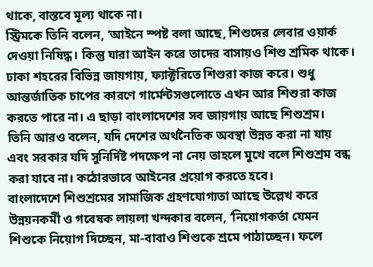থাকে, বাস্তবে মূল্য থাকে না।
স্ট্রিমকে তিনি বলেন, ‘আইনে স্পষ্ট বলা আছে, শিশুদের লেবার ওয়ার্ক দেওয়া নিষিদ্ধ। কিন্তু যারা আইন করে তাদের বাসায়ও শিশু শ্রমিক থাকে। ঢাকা শহরের বিভিন্ন জায়গায়, ফ্যাক্টরিতে শিশুরা কাজ করে। শুধু আন্তর্জাতিক চাপের কারণে গার্মেন্টসগুলোতে এখন আর শিশুরা কাজ করতে পারে না। এ ছাড়া বাংলাদেশের সব জায়গায় আছে শিশুশ্রম।
তিনি আরও বলেন, যদি দেশের অর্থনৈতিক অবস্থা উন্নত করা না যায় এবং সরকার যদি সুনির্দিষ্ট পদক্ষেপ না নেয় তাহলে মুখে বলে শিশুশ্রম বন্ধ করা যাবে না। কঠোরভাবে আইনের প্রয়োগ করতে হবে।
বাংলাদেশে শিশুশ্রমের সামাজিক গ্রহণযোগ্যতা আছে উল্লেখ করে উন্নয়নকর্মী ও গবেষক লায়লা খন্দকার বলেন, ‘নিয়োগকর্তা যেমন শিশুকে নিয়োগ দিচ্ছেন, মা-বাবাও শিশুকে শ্রমে পাঠাচ্ছেন। ফলে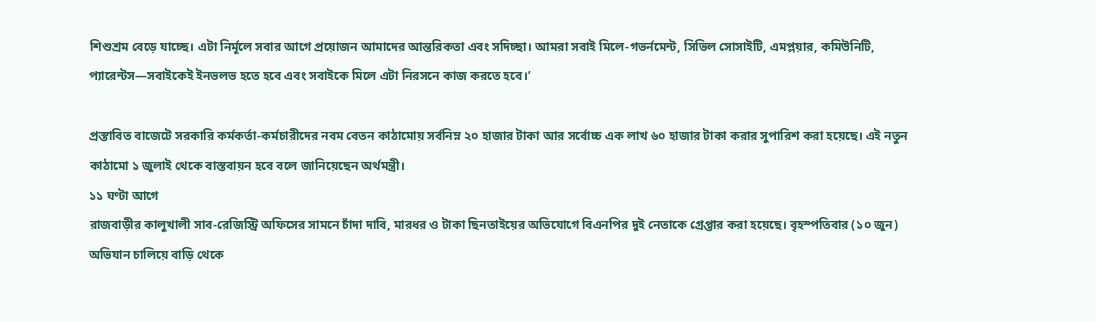শিশুশ্রম বেড়ে যাচ্ছে। এটা নির্মূলে সবার আগে প্রয়োজন আমাদের আন্তরিকতা এবং সদিচ্ছা। আমরা সবাই মিলে-গভর্নমেন্ট, সিভিল সোসাইটি, এমপ্লয়ার, কমিউনিটি, প্যারেন্টস—সবাইকেই ইনভলভ হতে হবে এবং সবাইকে মিলে এটা নিরসনে কাজ করতে হবে।’

প্রস্তাবিত বাজেটে সরকারি কর্মকর্তা-কর্মচারীদের নবম বেতন কাঠামোয় সর্বনিম্ন ২০ হাজার টাকা আর সর্বোচ্চ এক লাখ ৬০ হাজার টাকা করার সুপারিশ করা হয়েছে। এই নতুন কাঠামো ১ জুলাই থেকে বাস্তবায়ন হবে বলে জানিয়েছেন অর্থমন্ত্রী।
১১ ঘণ্টা আগে
রাজবাড়ীর কালুখালী সাব-রেজিস্ট্রি অফিসের সামনে চাঁদা দাবি, মারধর ও টাকা ছিনতাইয়ের অভিযোগে বিএনপির দুই নেতাকে গ্রেপ্তার করা হয়েছে। বৃহস্পতিবার (১০ জুন) অভিযান চালিয়ে বাড়ি থেকে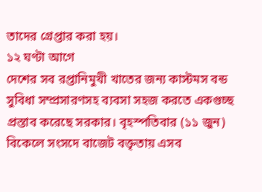তাদের গ্রেপ্তার করা হয়।
১২ ঘণ্টা আগে
দেশের সব রপ্তানিমুখী খাতের জন্য কাস্টমস বন্ড সুবিধা সম্প্রসারণসহ ব্যবসা সহজ করতে একগুচ্ছ প্রস্তাব করেছে সরকার। বৃহস্পতিবার (১১ জুন) বিকেলে সংসদে বাজেট বক্তৃতায় এসব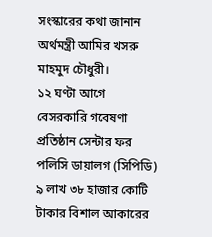সংস্কারের কথা জানান অর্থমন্ত্রী আমির খসরু মাহমুদ চৌধুরী।
১২ ঘণ্টা আগে
বেসরকারি গবেষণা প্রতিষ্ঠান সেন্টার ফর পলিসি ডায়ালগ (সিপিডি) ৯ লাখ ৩৮ হাজার কোটি টাকার বিশাল আকারের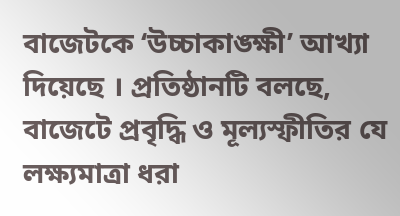বাজেটকে ‘উচ্চাকাঙ্ক্ষী’ আখ্যা দিয়েছে । প্রতিষ্ঠানটি বলছে, বাজেটে প্রবৃদ্ধি ও মূল্যস্ফীতির যে লক্ষ্যমাত্রা ধরা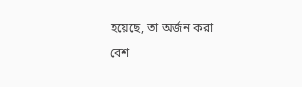হয়েছে, তা অর্জন করা বেশ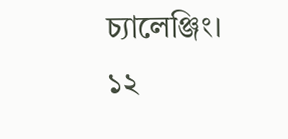চ্যালেঞ্জিং।
১২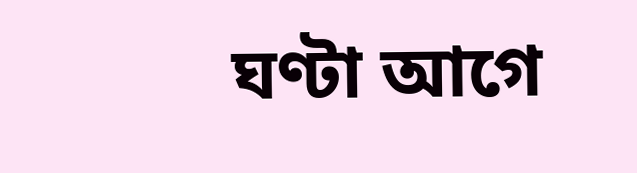ঘণ্টা আগে